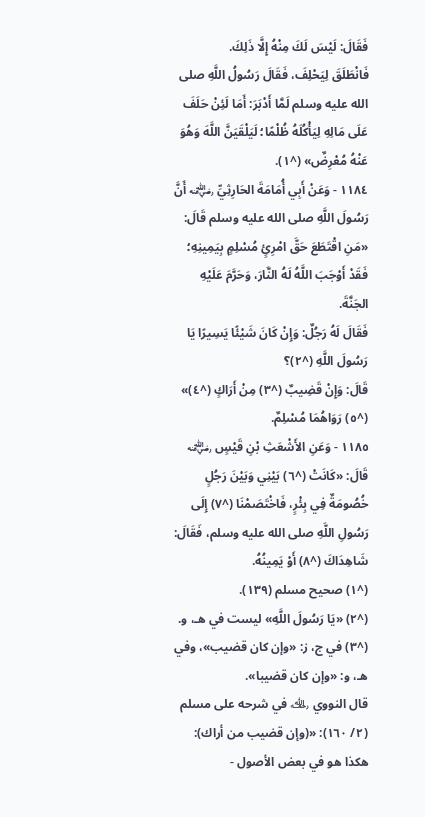فَقَالَ: لَيْسَ لَكَ مِنْهُ إِلَّا ذَلِكَ.
فَانْطَلَقَ لِيَحْلِفَ، فَقَالَ رَسُولُ اللَّهِ صلى الله عليه وسلم لَمَّا أَدْبَرَ: أَمَا لَئِنْ حَلَفَ عَلَى مَالِهِ لِيَأْكُلَهُ ظُلْمًا؛ لَيَلْقَيَنَّ اللَّهَ وَهُوَ عَنْهُ مُعْرِضٌ» (^١).
١١٨٤ - وَعَنْ أَبِي أُمَامَةَ الحَارِثِيِّ ﵁ أَنَّ رَسُولَ اللَّهِ صلى الله عليه وسلم قَالَ: «مَنِ اقْتَطَعَ حَقَّ امْرِئٍ مُسْلِمٍ بِيَمِينِهِ؛ فَقَدْ أَوْجَبَ اللَّهُ لَهُ النَّارَ، وَحَرَّمَ عَلَيْهِ الجَنَّةَ.
فَقَالَ لَهُ رَجُلٌ: وَإِنْ كَانَ شَيْئًا يَسِيرًا يَا رَسُولَ اللَّهِ (^٢)؟
قَالَ: وَإِنْ قَضِيبٌ (^٣) مِنْ أَرَاكٍ (^٤)» (^٥) رَوَاهُمَا مُسْلِمٌ.
١١٨٥ - وَعَنِ الأَشْعَثِ بْنِ قَيْسٍ ﵁ قَالَ: «كَانَتْ (^٦) بَيْنِي وَبَيْنَ رَجُلٍ خُصُومَةٌ فِي بِئْرٍ، فَاخْتَصَمْنَا (^٧) إِلَى رَسُولِ اللَّهِ صلى الله عليه وسلم، فَقَالَ: شَاهِدَاكَ (^٨) أَوْ يَمِينُهُ.
(^١) صحيح مسلم (١٣٩).
(^٢) «يَا رَسُولَ اللَّهِ» ليست في هـ، و.
(^٣) في ج، ز: «وإن كان قضيب»، وفي هـ، و: «وإن كان قضيبا».
قال النووي ﵀ في شرحه على مسلم (٢/ ١٦٠): «(وإن قضيب من أراك): هكذا هو في بعض الأصول -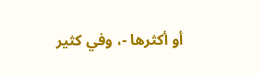أو أكثرها -، وفي كثير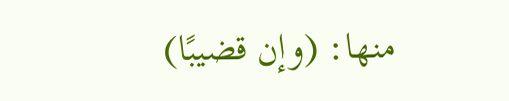منها: (وإن قضيبًا)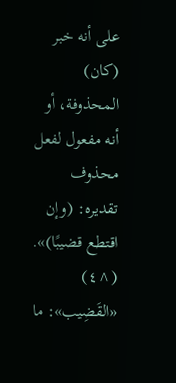على أنه خبر (كان) المحذوفة، أو أنه مفعول لفعل محذوف تقديره: (وإن اقتطع قضيبًا)».
(^٤) «القَضِيب»: ما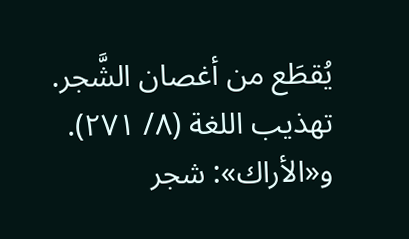يُقطَع من أغصان الشَّجر. تهذيب اللغة (٨/ ٢٧١). و«الأراك»: شجر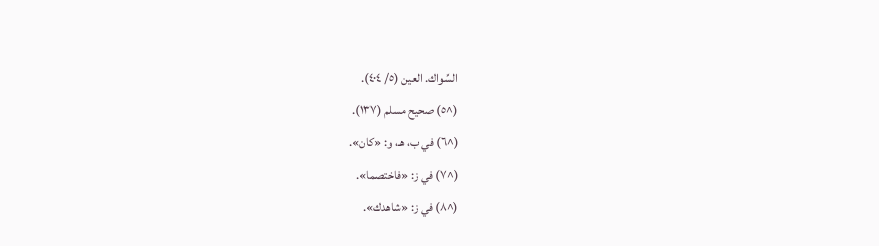السِّواك. العين (٥/ ٤٠٤).
(^٥) صحيح مسلم (١٣٧).
(^٦) في ب، هـ، و: «كان».
(^٧) في ز: «فاختصما».
(^٨) في ز: «شاهدك».